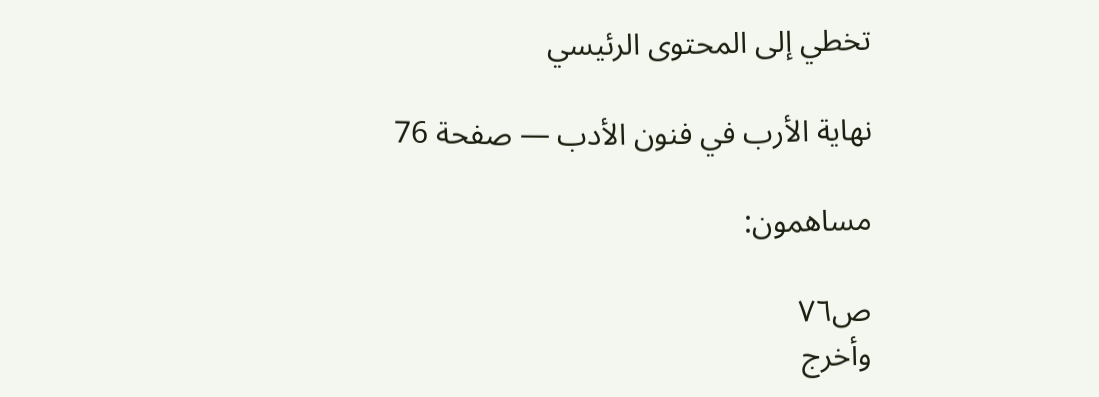تخطي إلى المحتوى الرئيسي

نهاية الأرب في فنون الأدب — صفحة 76

مساهمون:

ص٧٦
وأخرج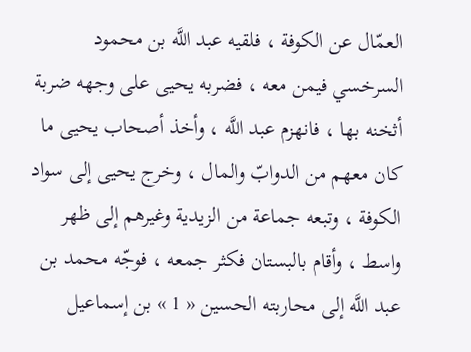العمّال عن الكوفة ، فلقيه عبد اللَّه بن محمود السرخسي فيمن معه ، فضربه يحيى على وجهه ضربة أثخنه بها ، فانهزم عبد اللَّه ، وأخذ أصحاب يحيى ما كان معهم من الدوابّ والمال ، وخرج يحيى إلى سواد الكوفة ، وتبعه جماعة من الزيدية وغيرهم إلى ظهر واسط ، وأقام بالبستان فكثر جمعه ، فوجّه محمد بن عبد اللَّه إلى محاربته الحسين « 1 » بن إسماعيل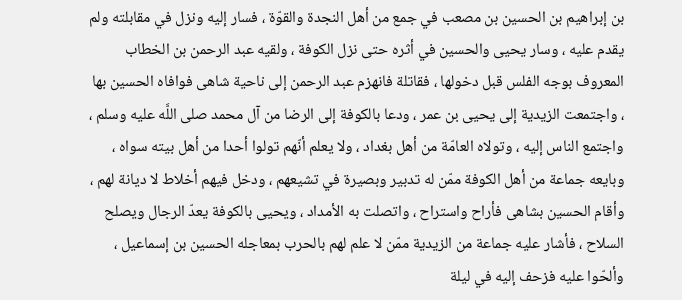بن إبراهيم بن الحسين بن مصعب في جمع من أهل النجدة والقوّة ، فسار إليه ونزل في مقابلته ولم يقدم عليه ، وسار يحيى والحسين في أثره حتى نزل الكوفة ، ولقيه عبد الرحمن بن الخطاب المعروف بوجه الفلس قبل دخولها ، فقاتلة فانهزم عبد الرحمن إلى ناحية شاهى فوافاه الحسين بها ، واجتمعت الزيدية إلى يحيى بن عمر ، ودعا بالكوفة إلى الرضا من آل محمد صلى اللَّه عليه وسلم ، واجتمع الناس إليه ، وتولاه العامّة من أهل بغداد ، ولا يعلم أنّهم تولوا أحدا من أهل بيته سواه ، وبايعه جماعة من أهل الكوفة ممّن له تدبير وبصيرة في تشيعهم ، ودخل فيهم أخلاط لا ديانة لهم ، وأقام الحسين بشاهى فأراح واستراح ، واتصلت به الأمداد ، ويحيى بالكوفة يعدّ الرجال ويصلح السلاح ، فأشار عليه جماعة من الزيدية ممّن لا علم لهم بالحرب بمعاجله الحسين بن إسماعيل ، وألحّوا عليه فزحف إليه في ليلة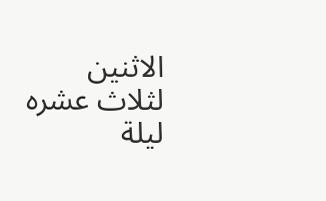الاثنين لثلاث عشره ليلة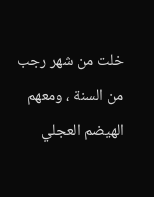خلت من شهر رجب من السنة ، ومعهم الهيضم العجلي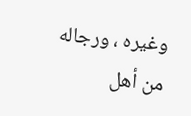وغيره ، ورجاله من أهل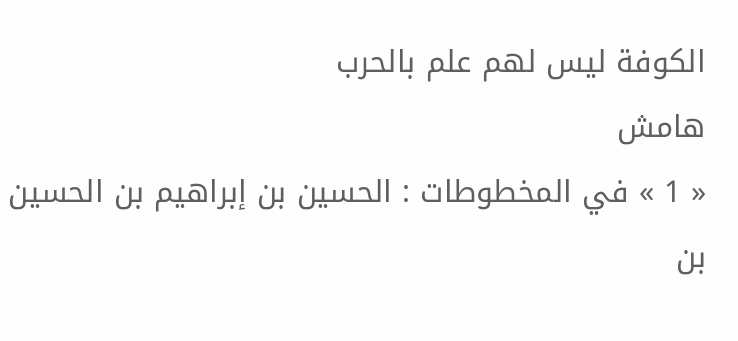الكوفة ليس لهم علم بالحرب
هامش
« 1 » في المخطوطات : الحسين بن إبراهيم بن الحسين بن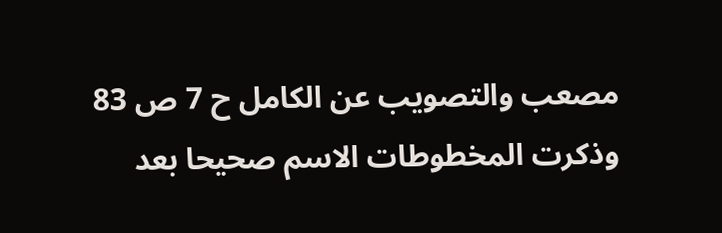مصعب والتصويب عن الكامل ح 7 ص 83 وذكرت المخطوطات الاسم صحيحا بعد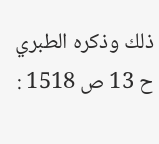ذلك وذكره الطبري ح 13 ص 1518 :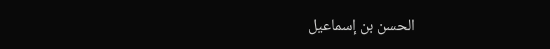الحسن بن إسماعيل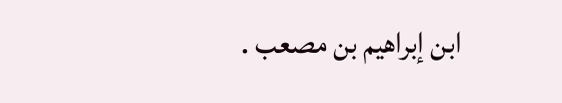ابن إبراهيم بن مصعب .